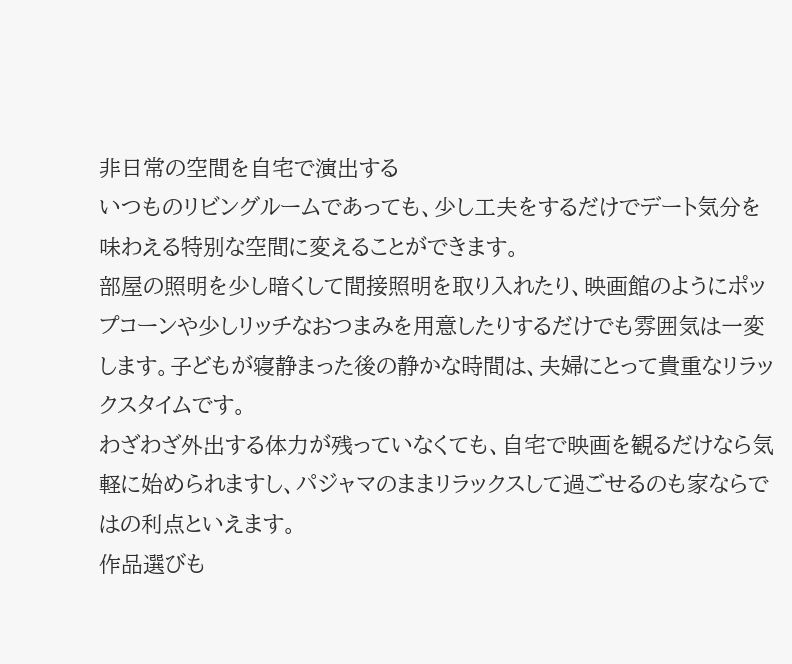非日常の空間を自宅で演出する
いつものリビングルームであっても、少し工夫をするだけでデート気分を味わえる特別な空間に変えることができます。
部屋の照明を少し暗くして間接照明を取り入れたり、映画館のようにポップコーンや少しリッチなおつまみを用意したりするだけでも雰囲気は一変します。子どもが寝静まった後の静かな時間は、夫婦にとって貴重なリラックスタイムです。
わざわざ外出する体力が残っていなくても、自宅で映画を観るだけなら気軽に始められますし、パジャマのままリラックスして過ごせるのも家ならではの利点といえます。
作品選びも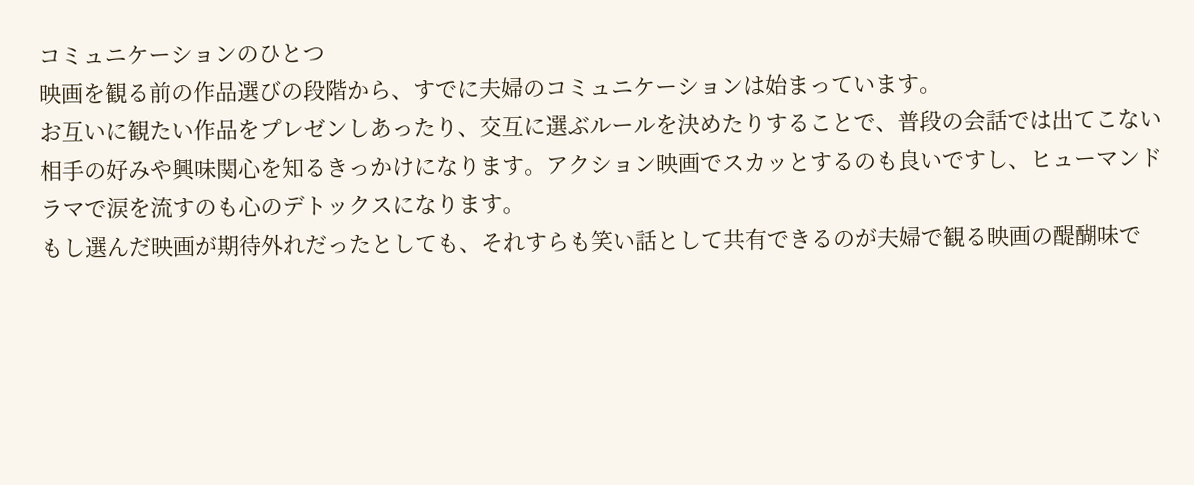コミュニケーションのひとつ
映画を観る前の作品選びの段階から、すでに夫婦のコミュニケーションは始まっています。
お互いに観たい作品をプレゼンしあったり、交互に選ぶルールを決めたりすることで、普段の会話では出てこない相手の好みや興味関心を知るきっかけになります。アクション映画でスカッとするのも良いですし、ヒューマンドラマで涙を流すのも心のデトックスになります。
もし選んだ映画が期待外れだったとしても、それすらも笑い話として共有できるのが夫婦で観る映画の醍醐味で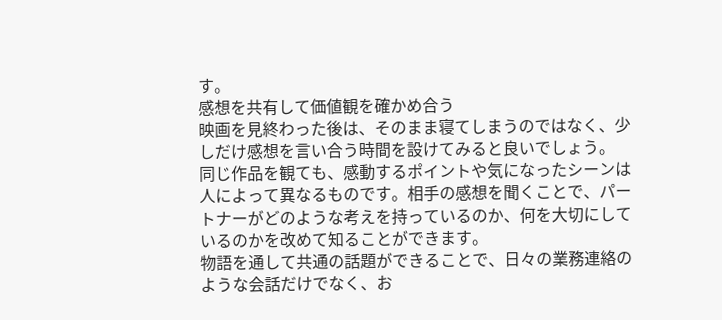す。
感想を共有して価値観を確かめ合う
映画を見終わった後は、そのまま寝てしまうのではなく、少しだけ感想を言い合う時間を設けてみると良いでしょう。
同じ作品を観ても、感動するポイントや気になったシーンは人によって異なるものです。相手の感想を聞くことで、パートナーがどのような考えを持っているのか、何を大切にしているのかを改めて知ることができます。
物語を通して共通の話題ができることで、日々の業務連絡のような会話だけでなく、お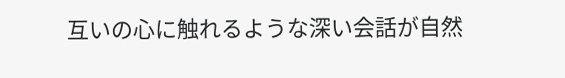互いの心に触れるような深い会話が自然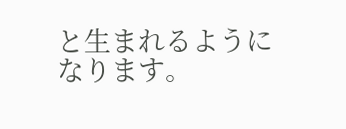と生まれるようになります。